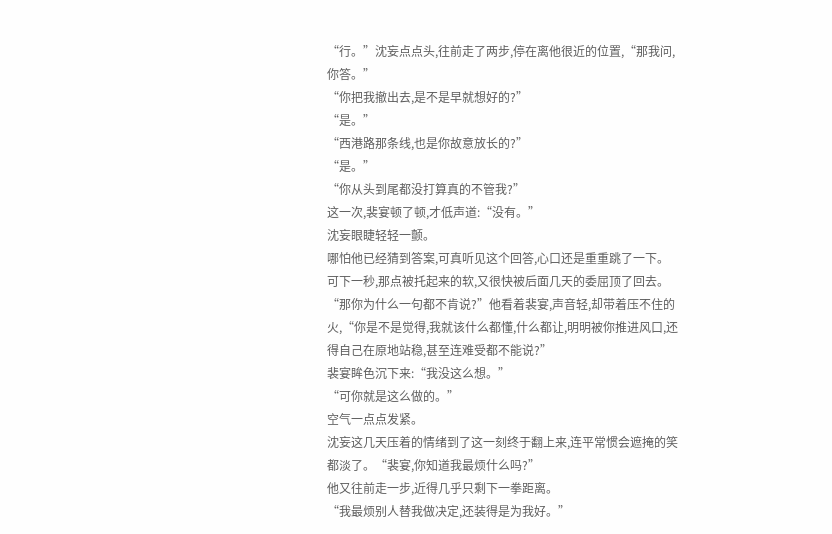“行。”沈妄点点头,往前走了两步,停在离他很近的位置,“那我问,你答。”
“你把我撤出去,是不是早就想好的?”
“是。”
“西港路那条线,也是你故意放长的?”
“是。”
“你从头到尾都没打算真的不管我?”
这一次,裴宴顿了顿,才低声道:“没有。”
沈妄眼睫轻轻一颤。
哪怕他已经猜到答案,可真听见这个回答,心口还是重重跳了一下。
可下一秒,那点被托起来的软,又很快被后面几天的委屈顶了回去。
“那你为什么一句都不肯说?”他看着裴宴,声音轻,却带着压不住的火,“你是不是觉得,我就该什么都懂,什么都让,明明被你推进风口,还得自己在原地站稳,甚至连难受都不能说?”
裴宴眸色沉下来:“我没这么想。”
“可你就是这么做的。”
空气一点点发紧。
沈妄这几天压着的情绪到了这一刻终于翻上来,连平常惯会遮掩的笑都淡了。“裴宴,你知道我最烦什么吗?”
他又往前走一步,近得几乎只剩下一拳距离。
“我最烦别人替我做决定,还装得是为我好。”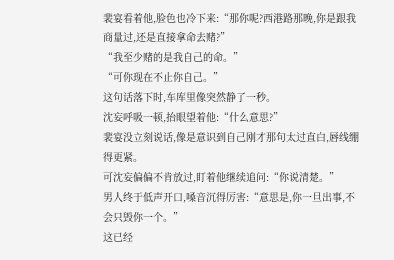裴宴看着他,脸色也冷下来:“那你呢?西港路那晚,你是跟我商量过,还是直接拿命去赌?”
“我至少赌的是我自己的命。”
“可你现在不止你自己。”
这句话落下时,车库里像突然静了一秒。
沈妄呼吸一顿,抬眼望着他:“什么意思?”
裴宴没立刻说话,像是意识到自己刚才那句太过直白,唇线绷得更紧。
可沈妄偏偏不肯放过,盯着他继续追问:“你说清楚。”
男人终于低声开口,嗓音沉得厉害:“意思是,你一旦出事,不会只毁你一个。”
这已经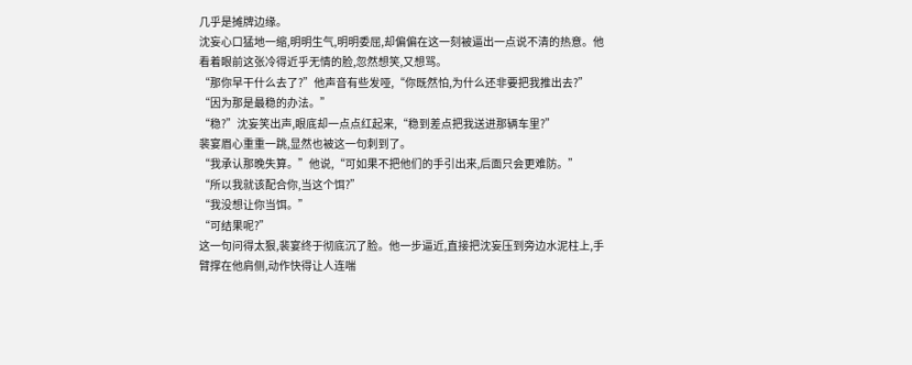几乎是摊牌边缘。
沈妄心口猛地一缩,明明生气,明明委屈,却偏偏在这一刻被逼出一点说不清的热意。他看着眼前这张冷得近乎无情的脸,忽然想笑,又想骂。
“那你早干什么去了?”他声音有些发哑,“你既然怕,为什么还非要把我推出去?”
“因为那是最稳的办法。”
“稳?”沈妄笑出声,眼底却一点点红起来,“稳到差点把我送进那辆车里?”
裴宴眉心重重一跳,显然也被这一句刺到了。
“我承认那晚失算。”他说,“可如果不把他们的手引出来,后面只会更难防。”
“所以我就该配合你,当这个饵?”
“我没想让你当饵。”
“可结果呢?”
这一句问得太狠,裴宴终于彻底沉了脸。他一步逼近,直接把沈妄压到旁边水泥柱上,手臂撑在他肩侧,动作快得让人连喘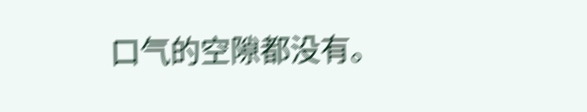口气的空隙都没有。